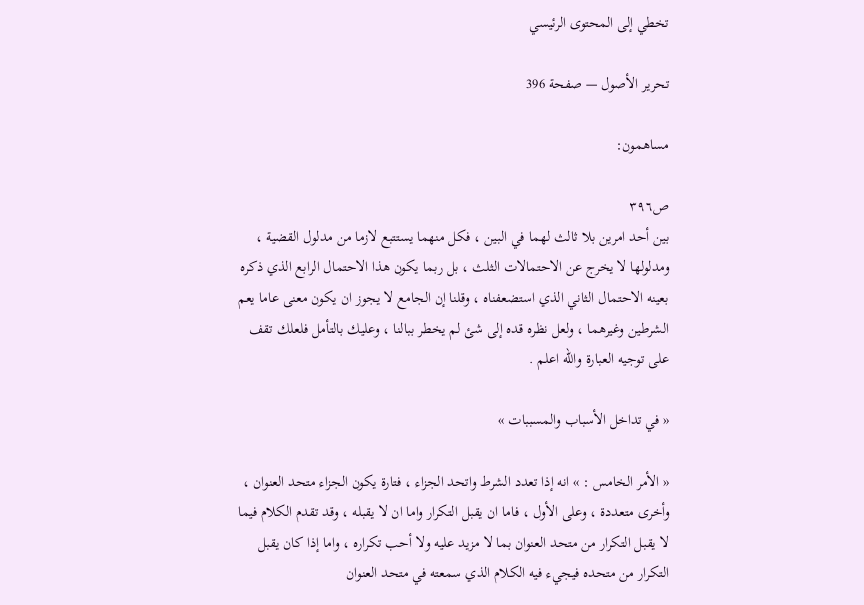تخطي إلى المحتوى الرئيسي

تحرير الأصول — صفحة 396

مساهمون:

ص٣٩٦
بين أحد امرين بلا ثالث لهما في البين ، فكل منهما يستتبع لازما من مدلول القضية ، ومدلولها لا يخرج عن الاحتمالات الثلث ، بل ربما يكون هذا الاحتمال الرابع الذي ذكره بعينه الاحتمال الثاني الذي استضعفناه ، وقلنا إن الجامع لا يجوز ان يكون معنى عاما يعم الشرطين وغيرهما ، ولعل نظره قده إلى شئ لم يخطر ببالنا ، وعليك بالتأمل فلعلك تقف على توجيه العبارة والله اعلم .

« في تداخل الأسباب والمسببات »

« الأمر الخامس : » انه إذا تعدد الشرط واتحد الجزاء ، فتارة يكون الجزاء متحد العنوان ، وأخرى متعددة ، وعلى الأول ، فاما ان يقبل التكرار واما ان لا يقبله ، وقد تقدم الكلام فيما لا يقبل التكرار من متحد العنوان بما لا مزيد عليه ولا أحب تكراره ، واما إذا كان يقبل التكرار من متحده فيجيء فيه الكلام الذي سمعته في متحد العنوان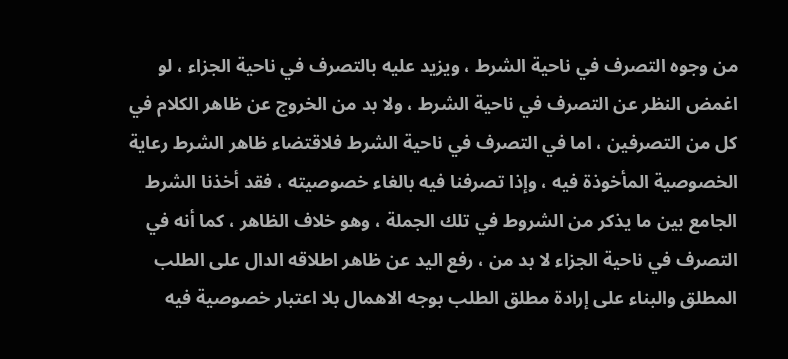من وجوه التصرف في ناحية الشرط ، ويزيد عليه بالتصرف في ناحية الجزاء ، لو اغمض النظر عن التصرف في ناحية الشرط ، ولا بد من الخروج عن ظاهر الكلام في كل من التصرفين ، اما في التصرف في ناحية الشرط فلاقتضاء ظاهر الشرط رعاية الخصوصية المأخوذة فيه ، وإذا تصرفنا فيه بالغاء خصوصيته ، فقد أخذنا الشرط الجامع بين ما يذكر من الشروط في تلك الجملة ، وهو خلاف الظاهر ، كما أنه في التصرف في ناحية الجزاء لا بد من ، رفع اليد عن ظاهر اطلاقه الدال على الطلب المطلق والبناء على إرادة مطلق الطلب بوجه الاهمال بلا اعتبار خصوصية فيه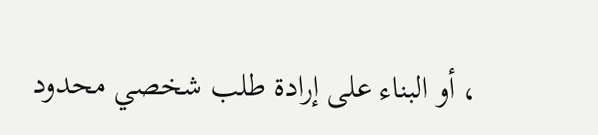، أو البناء على إرادة طلب شخصي محدود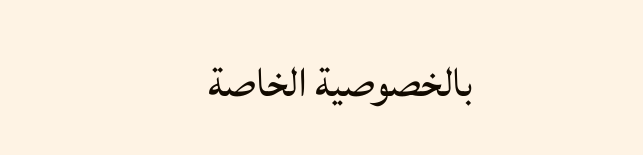بالخصوصية الخاصة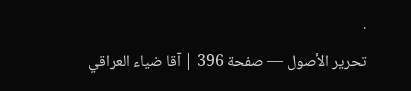.
تحرير الأصول — صفحة 396 | آقا ضياء العراقي